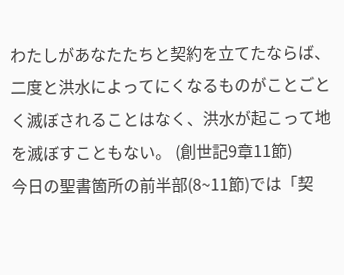わたしがあなたたちと契約を立てたならば、二度と洪水によってにくなるものがことごとく滅ぼされることはなく、洪水が起こって地を滅ぼすこともない。 (創世記9章11節)
今日の聖書箇所の前半部(8~11節)では「契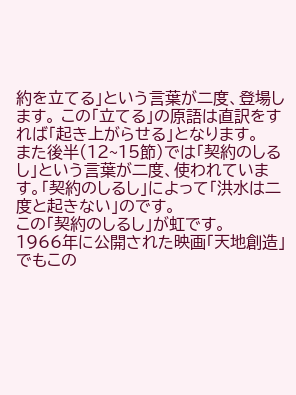約を立てる」という言葉が二度、登場します。 この「立てる」の原語は直訳をすれば「起き上がらせる」となります。
また後半(12~15節)では「契約のしるし」という言葉が二度、使われています。「契約のしるし」によって「洪水は二度と起きない」のです。
この「契約のしるし」が虹です。
1966年に公開された映画「天地創造」でもこの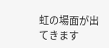虹の場面が出てきます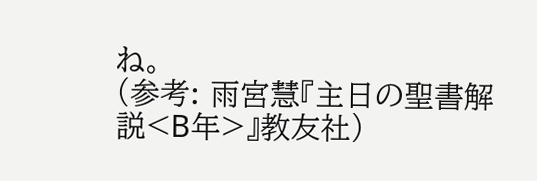ね。
(参考: 雨宮慧『主日の聖書解説<B年>』教友社)